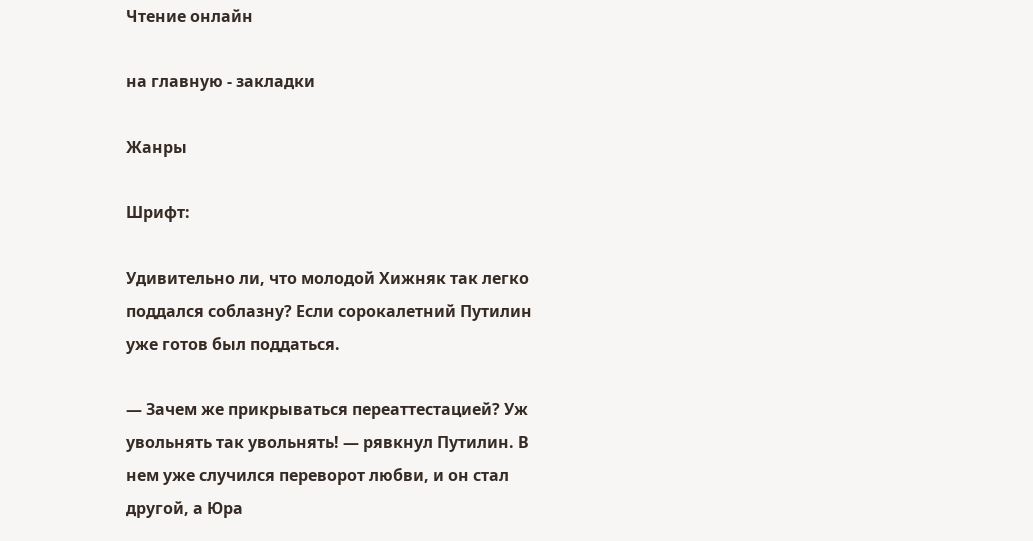Чтение онлайн

на главную - закладки

Жанры

Шрифт:

Удивительно ли, что молодой Хижняк так легко поддался соблазну? Если сорокалетний Путилин уже готов был поддаться.

— Зачем же прикрываться переаттестацией? Уж увольнять так увольнять! — рявкнул Путилин. В нем уже случился переворот любви, и он стал другой, а Юра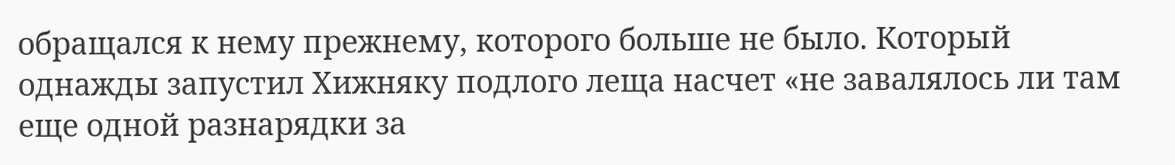обращался к нему прежнему, которого больше не было. Который однажды запустил Хижняку подлого леща насчет «не завалялось ли там еще одной разнарядки за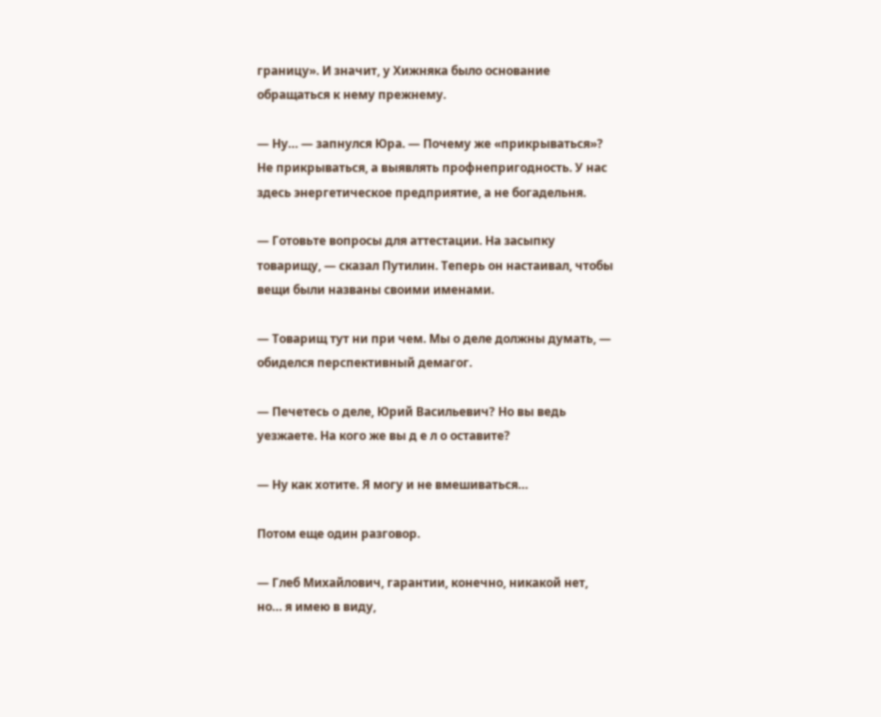границу». И значит, у Хижняка было основание обращаться к нему прежнему.

— Ну… — запнулся Юра. — Почему же «прикрываться»? Не прикрываться, а выявлять профнепригодность. У нас здесь энергетическое предприятие, а не богадельня.

— Готовьте вопросы для аттестации. На засыпку товарищу, — сказал Путилин. Теперь он настаивал, чтобы вещи были названы своими именами.

— Товарищ тут ни при чем. Мы о деле должны думать, — обиделся перспективный демагог.

— Печетесь о деле, Юрий Васильевич? Но вы ведь уезжаете. На кого же вы д е л о оставите?

— Ну как хотите. Я могу и не вмешиваться…

Потом еще один разговор.

— Глеб Михайлович, гарантии, конечно, никакой нет, но… я имею в виду,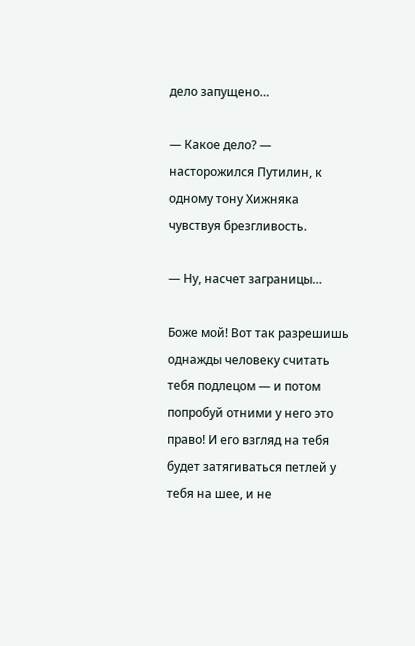дело запущено…

— Какое дело? — насторожился Путилин, к одному тону Хижняка чувствуя брезгливость.

— Ну, насчет заграницы…

Боже мой! Вот так разрешишь однажды человеку считать тебя подлецом — и потом попробуй отними у него это право! И его взгляд на тебя будет затягиваться петлей у тебя на шее, и не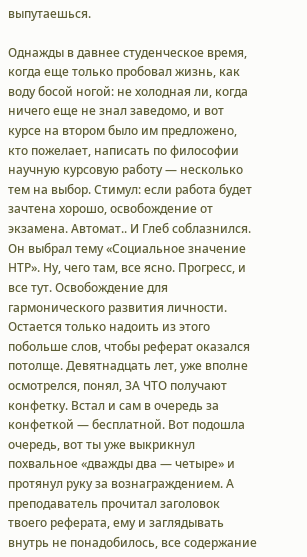выпутаешься.

Однажды в давнее студенческое время, когда еще только пробовал жизнь, как воду босой ногой: не холодная ли, когда ничего еще не знал заведомо, и вот курсе на втором было им предложено, кто пожелает, написать по философии научную курсовую работу — несколько тем на выбор. Стимул: если работа будет зачтена хорошо, освобождение от экзамена. Автомат.. И Глеб соблазнился. Он выбрал тему «Социальное значение НТР». Ну, чего там, все ясно. Прогресс, и все тут. Освобождение для гармонического развития личности. Остается только надоить из этого побольше слов, чтобы реферат оказался потолще. Девятнадцать лет, уже вполне осмотрелся, понял, ЗА ЧТО получают конфетку. Встал и сам в очередь за конфеткой — бесплатной. Вот подошла очередь, вот ты уже выкрикнул похвальное «дважды два — четыре» и протянул руку за вознаграждением. А преподаватель прочитал заголовок твоего реферата, ему и заглядывать внутрь не понадобилось, все содержание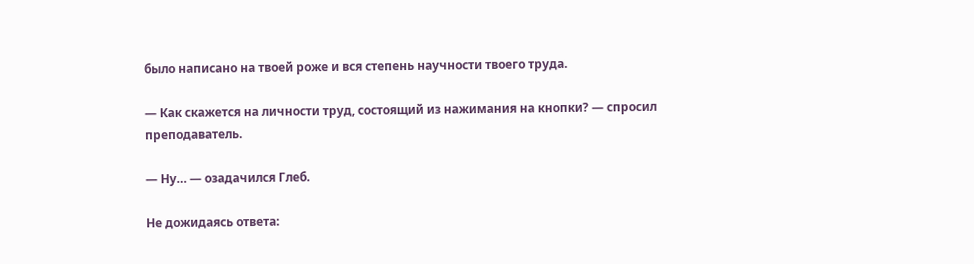было написано на твоей роже и вся степень научности твоего труда.

— Как скажется на личности труд, состоящий из нажимания на кнопки? — спросил преподаватель.

— Ну… — озадачился Глеб.

Не дожидаясь ответа: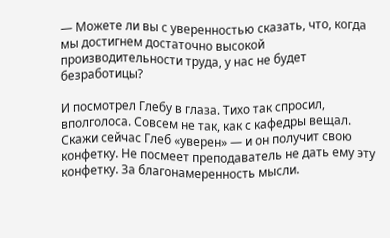— Можете ли вы с уверенностью сказать, что, когда мы достигнем достаточно высокой производительности труда, у нас не будет безработицы?

И посмотрел Глебу в глаза. Тихо так спросил, вполголоса. Совсем не так, как с кафедры вещал. Скажи сейчас Глеб «уверен» — и он получит свою конфетку. Не посмеет преподаватель не дать ему эту конфетку. За благонамеренность мысли.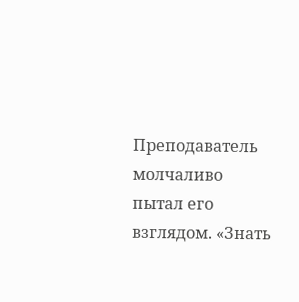Преподаватель молчаливо пытал его взглядом. «Знать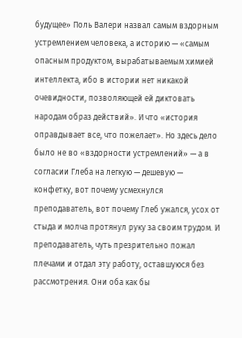будущее» Поль Валери назвал самым вздорным устремлением человека, а историю — «самым опасным продуктом, вырабатываемым химией интеллекта, ибо в истории нет никакой очевидности, позволяющей ей диктовать народам образ действий». И что «история оправдывает все, что пожелает». Но здесь дело было не во «вздорности устремлений» — а в согласии Глеба на легкую — дешевую — конфетку, вот почему усмехнулся преподаватель, вот почему Глеб ужался, усох от стыда и молча протянул руку за своим трудом. И преподаватель, чуть презрительно пожал плечами и отдал эту работу, оставшуюся без рассмотрения. Они оба как бы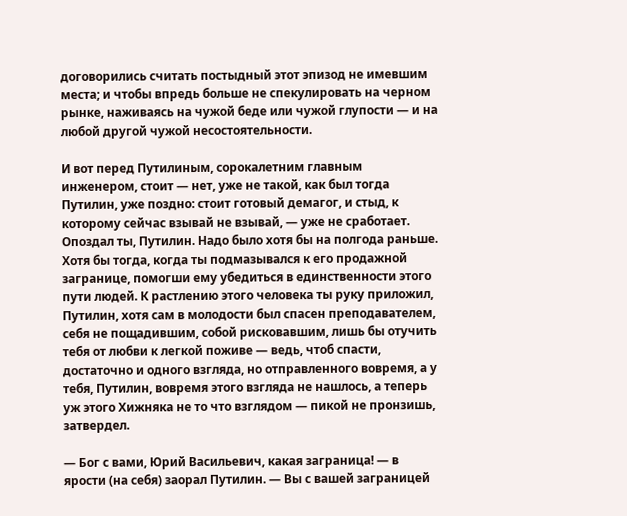договорились считать постыдный этот эпизод не имевшим места; и чтобы впредь больше не спекулировать на черном рынке, наживаясь на чужой беде или чужой глупости — и на любой другой чужой несостоятельности.

И вот перед Путилиным, сорокалетним главным инженером, стоит — нет, уже не такой, как был тогда Путилин, уже поздно: стоит готовый демагог, и стыд, к которому сейчас взывай не взывай, — уже не сработает. Опоздал ты, Путилин. Надо было хотя бы на полгода раньше. Хотя бы тогда, когда ты подмазывался к его продажной загранице, помогши ему убедиться в единственности этого пути людей. К растлению этого человека ты руку приложил, Путилин, хотя сам в молодости был спасен преподавателем, себя не пощадившим, собой рисковавшим, лишь бы отучить тебя от любви к легкой поживе — ведь, чтоб спасти, достаточно и одного взгляда, но отправленного вовремя, а у тебя, Путилин, вовремя этого взгляда не нашлось, а теперь уж этого Хижняка не то что взглядом — пикой не пронзишь, затвердел.

— Бог с вами, Юрий Васильевич, какая заграница! — в ярости (на себя) заорал Путилин. — Вы с вашей заграницей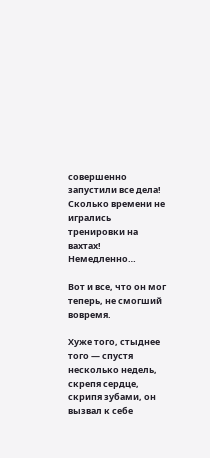совершенно запустили все дела! Сколько времени не игрались тренировки на вахтах! Немедленно…

Вот и все, что он мог теперь, не смогший вовремя.

Хуже того, стыднее того — спустя несколько недель, скрепя сердце, скрипя зубами, он вызвал к себе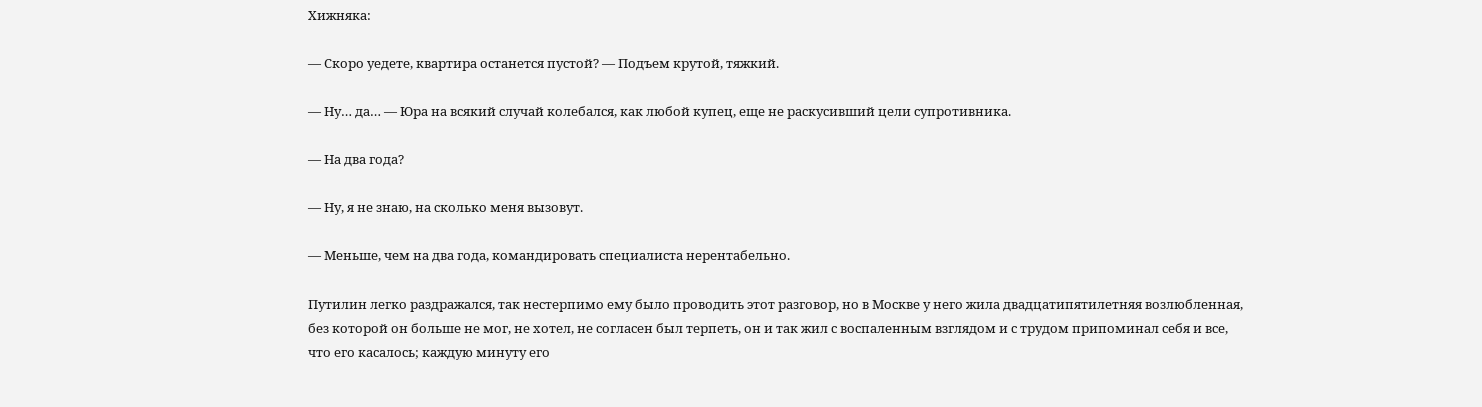Хижняка:

— Скоро уедете, квартира останется пустой? — Подъем крутой, тяжкий.

— Ну… да… — Юра на всякий случай колебался, как любой купец, еще не раскусивший цели супротивника.

— На два года?

— Ну, я не знаю, на сколько меня вызовут.

— Меньше, чем на два года, командировать специалиста нерентабельно.

Путилин легко раздражался, так нестерпимо ему было проводить этот разговор, но в Москве у него жила двадцатипятилетняя возлюбленная, без которой он больше не мог, не хотел, не согласен был терпеть, он и так жил с воспаленным взглядом и с трудом припоминал себя и все, что его касалось; каждую минуту его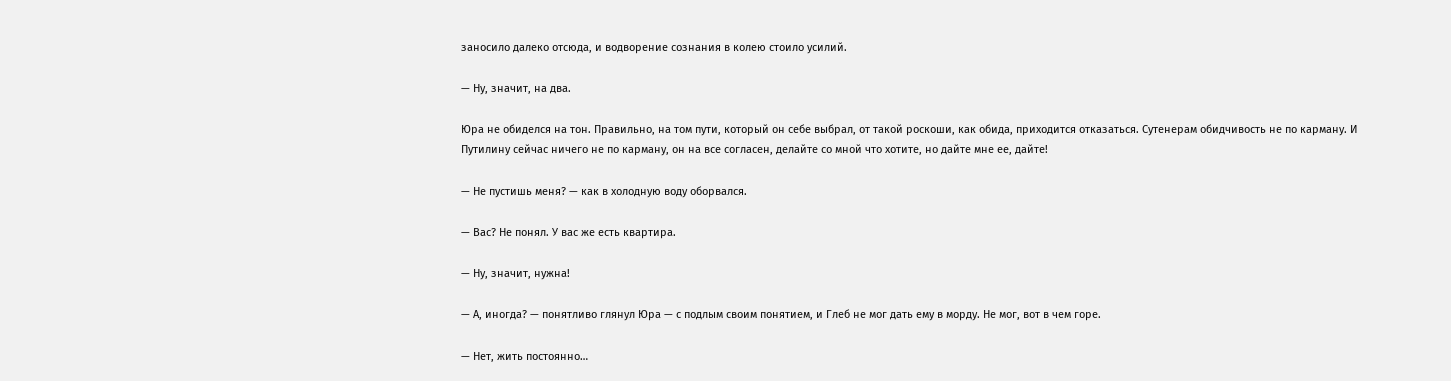заносило далеко отсюда, и водворение сознания в колею стоило усилий.

— Ну, значит, на два.

Юра не обиделся на тон. Правильно, на том пути, который он себе выбрал, от такой роскоши, как обида, приходится отказаться. Сутенерам обидчивость не по карману. И Путилину сейчас ничего не по карману, он на все согласен, делайте со мной что хотите, но дайте мне ее, дайте!

— Не пустишь меня? — как в холодную воду оборвался.

— Вас? Не понял. У вас же есть квартира.

— Ну, значит, нужна!

— А, иногда? — понятливо глянул Юра — с подлым своим понятием, и Глеб не мог дать ему в морду. Не мог, вот в чем горе.

— Нет, жить постоянно…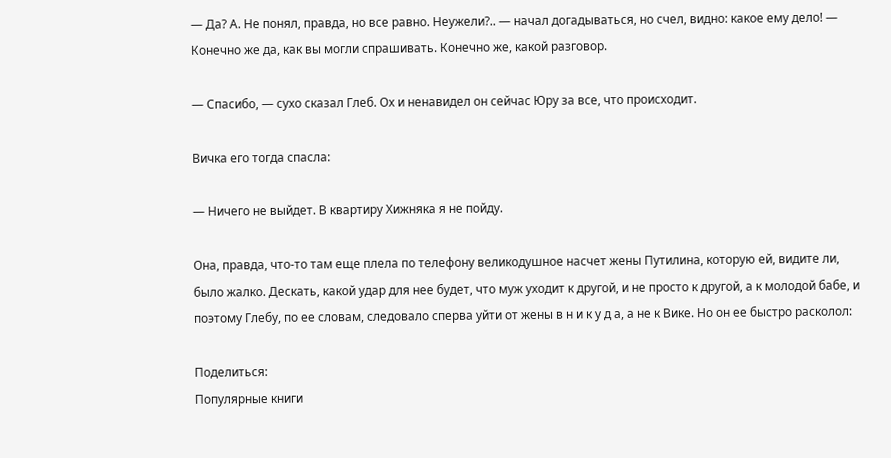— Да? А. Не понял, правда, но все равно. Неужели?.. — начал догадываться, но счел, видно: какое ему дело! — Конечно же да, как вы могли спрашивать. Конечно же, какой разговор.

— Спасибо, — сухо сказал Глеб. Ох и ненавидел он сейчас Юру за все, что происходит.

Вичка его тогда спасла:

— Ничего не выйдет. В квартиру Хижняка я не пойду.

Она, правда, что-то там еще плела по телефону великодушное насчет жены Путилина, которую ей, видите ли, было жалко. Дескать, какой удар для нее будет, что муж уходит к другой, и не просто к другой, а к молодой бабе, и поэтому Глебу, по ее словам, следовало сперва уйти от жены в н и к у д а, а не к Вике. Но он ее быстро расколол:

Поделиться:
Популярные книги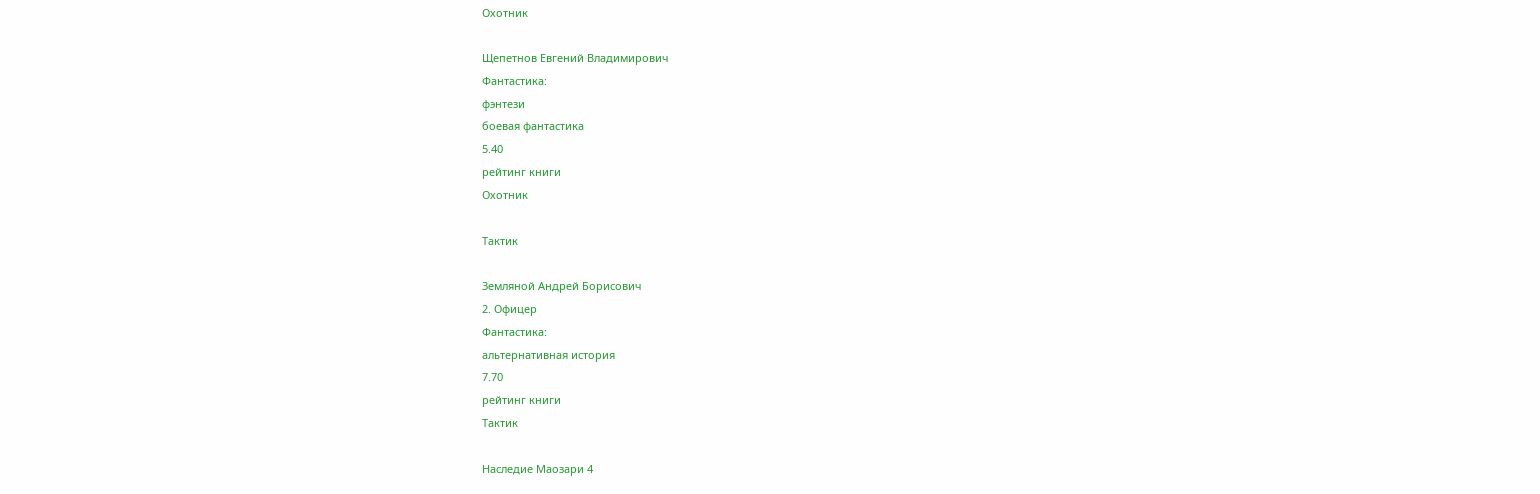Охотник

Щепетнов Евгений Владимирович
Фантастика:
фэнтези
боевая фантастика
5.40
рейтинг книги
Охотник

Тактик

Земляной Андрей Борисович
2. Офицер
Фантастика:
альтернативная история
7.70
рейтинг книги
Тактик

Наследие Маозари 4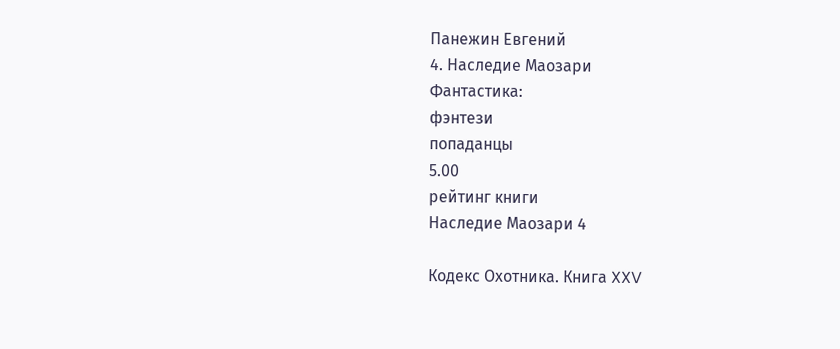Панежин Евгений
4. Наследие Маозари
Фантастика:
фэнтези
попаданцы
5.00
рейтинг книги
Наследие Маозари 4

Кодекс Охотника. Книга XXV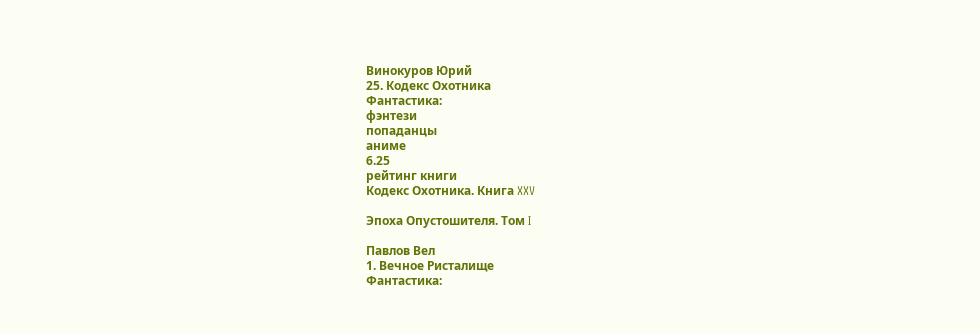Винокуров Юрий
25. Кодекс Охотника
Фантастика:
фэнтези
попаданцы
аниме
6.25
рейтинг книги
Кодекс Охотника. Книга XXV

Эпоха Опустошителя. Том I

Павлов Вел
1. Вечное Ристалище
Фантастика: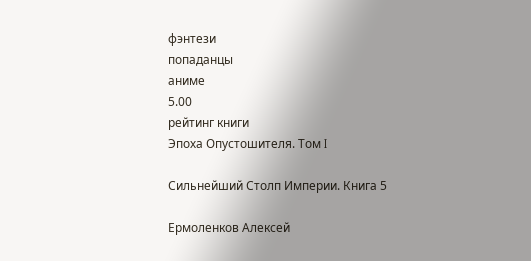фэнтези
попаданцы
аниме
5.00
рейтинг книги
Эпоха Опустошителя. Том I

Сильнейший Столп Империи. Книга 5

Ермоленков Алексей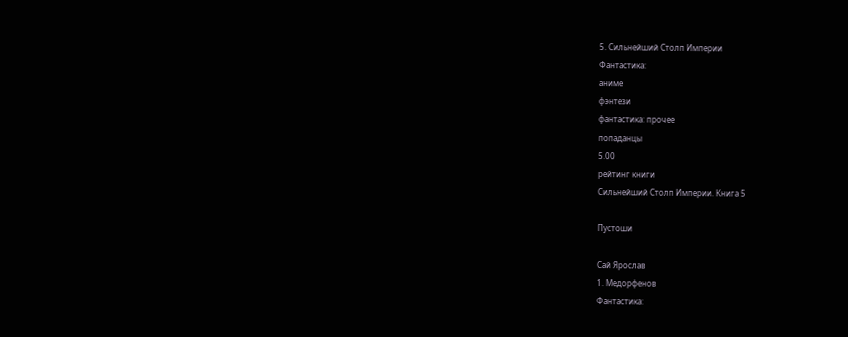5. Сильнейший Столп Империи
Фантастика:
аниме
фэнтези
фантастика: прочее
попаданцы
5.00
рейтинг книги
Сильнейший Столп Империи. Книга 5

Пустоши

Сай Ярослав
1. Медорфенов
Фантастика: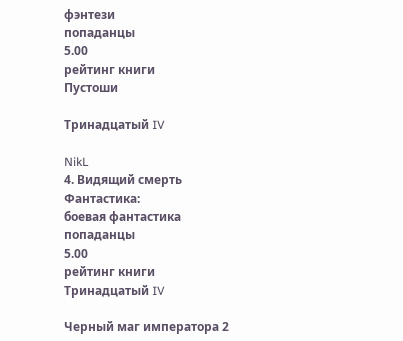фэнтези
попаданцы
5.00
рейтинг книги
Пустоши

Тринадцатый IV

NikL
4. Видящий смерть
Фантастика:
боевая фантастика
попаданцы
5.00
рейтинг книги
Тринадцатый IV

Черный маг императора 2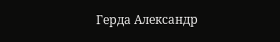Герда Александр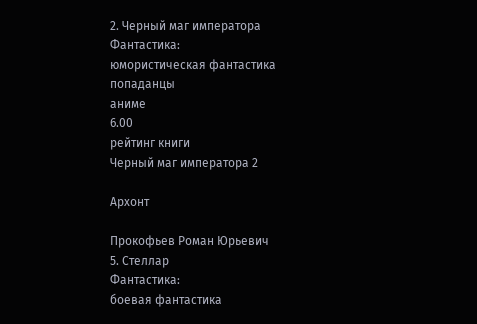2. Черный маг императора
Фантастика:
юмористическая фантастика
попаданцы
аниме
6.00
рейтинг книги
Черный маг императора 2

Архонт

Прокофьев Роман Юрьевич
5. Стеллар
Фантастика:
боевая фантастика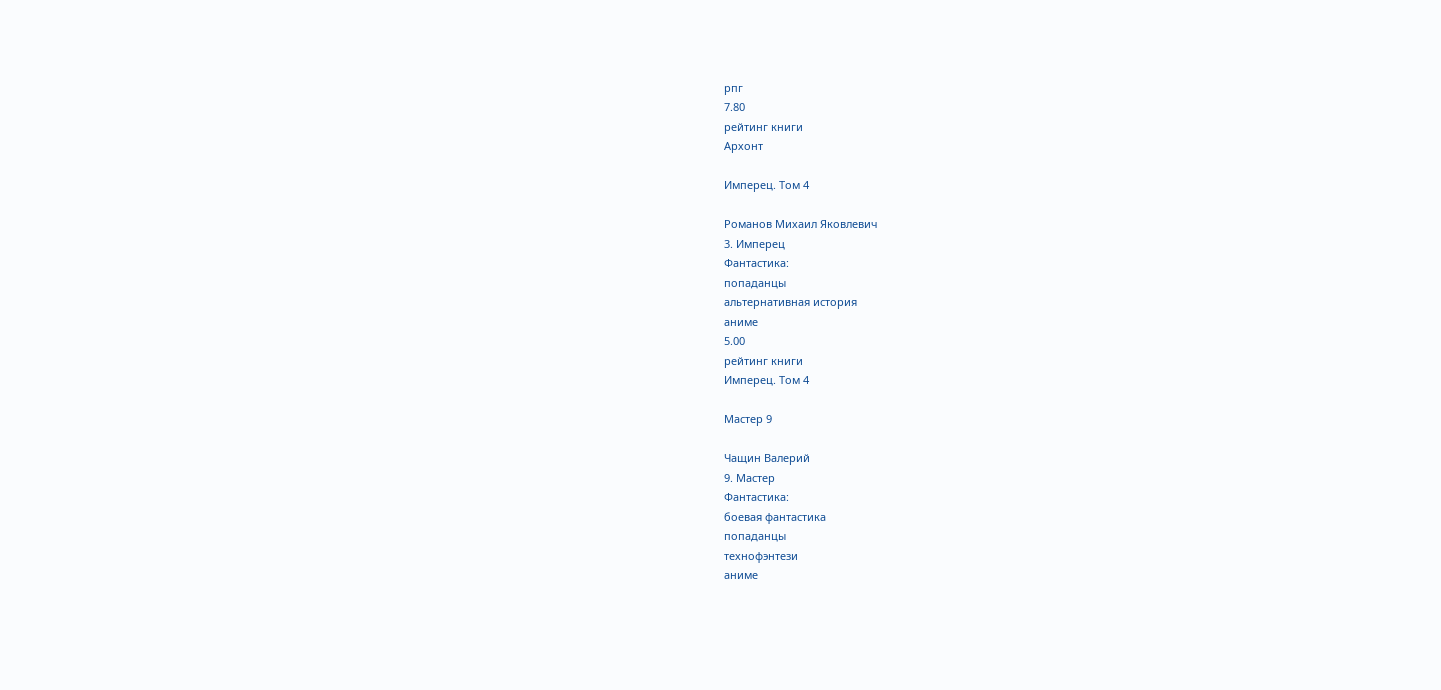рпг
7.80
рейтинг книги
Архонт

Имперец. Том 4

Романов Михаил Яковлевич
3. Имперец
Фантастика:
попаданцы
альтернативная история
аниме
5.00
рейтинг книги
Имперец. Том 4

Мастер 9

Чащин Валерий
9. Мастер
Фантастика:
боевая фантастика
попаданцы
технофэнтези
аниме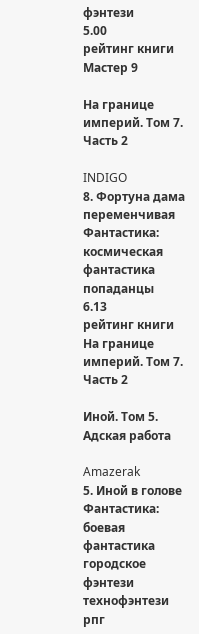фэнтези
5.00
рейтинг книги
Мастер 9

На границе империй. Том 7. Часть 2

INDIGO
8. Фортуна дама переменчивая
Фантастика:
космическая фантастика
попаданцы
6.13
рейтинг книги
На границе империй. Том 7. Часть 2

Иной. Том 5. Адская работа

Amazerak
5. Иной в голове
Фантастика:
боевая фантастика
городское фэнтези
технофэнтези
рпг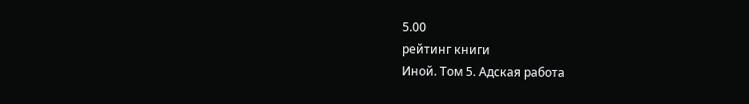5.00
рейтинг книги
Иной. Том 5. Адская работа